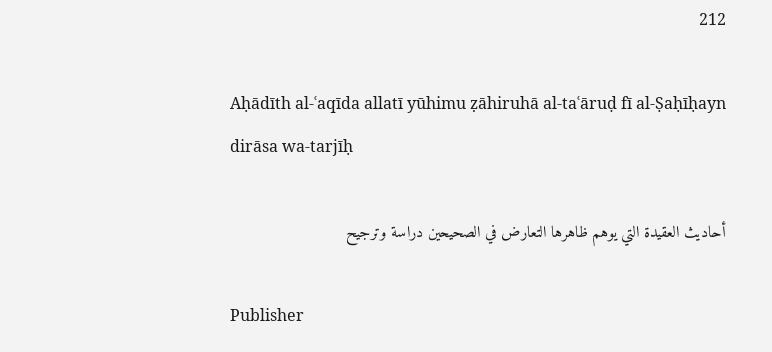212

Aḥādīth al-ʿaqīda allatī yūhimu ẓāhiruhā al-taʿāruḍ fī al-Ṣaḥīḥayn dirāsa wa-tarjīḥ

أحاديث العقيدة التي يوهم ظاهرها التعارض في الصحيحين دراسة وترجيح

Publisher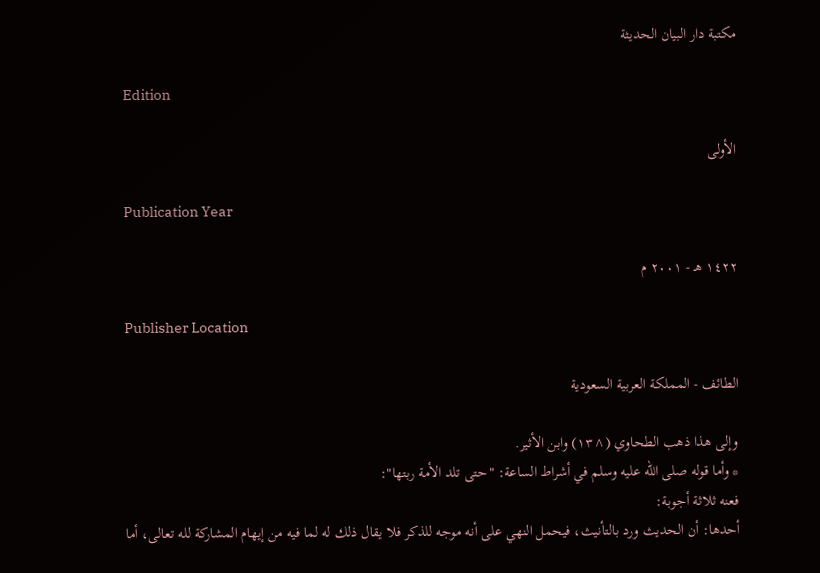مكتبة دار البيان الحديثة

Edition

الأولى

Publication Year

١٤٢٢ هـ - ٢٠٠١ م

Publisher Location

الطائف - المملكة العربية السعودية

وإلى هذا ذهب الطحاوي (^١٣) وابن الأثير.
* وأما قوله صلى الله عليه وسلم في أشراط الساعة: "حتى تلد الأمة ربتها":
فعنه ثلاثة أجوبة:
أحدها: أن الحديث ورد بالتأنيث، فيحمل النهي على أنه موجه للذكر فلا يقال ذلك له لما فيه من إيهام المشاركة لله تعالى، أما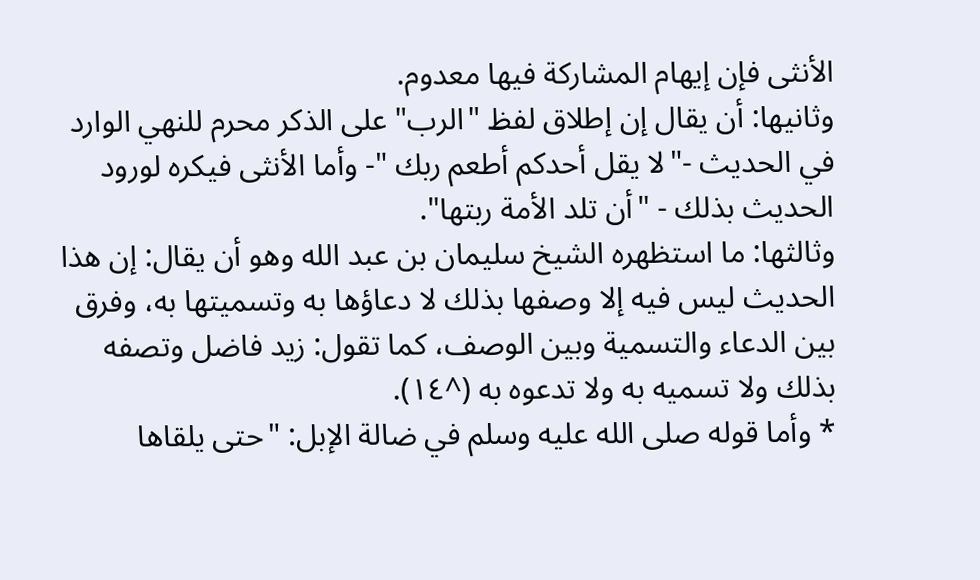الأنثى فإن إيهام المشاركة فيها معدوم.
وثانيها: أن يقال إن إطلاق لفظ "الرب" على الذكر محرم للنهي الوارد في الحديث -"لا يقل أحدكم أطعم ربك "- وأما الأنثى فيكره لورود الحديث بذلك - "أن تلد الأمة ربتها".
وثالثها: ما استظهره الشيخ سليمان بن عبد الله وهو أن يقال: إن هذا الحديث ليس فيه إلا وصفها بذلك لا دعاؤها به وتسميتها به، وفرق بين الدعاء والتسمية وبين الوصف، كما تقول: زيد فاضل وتصفه بذلك ولا تسميه به ولا تدعوه به (^١٤).
* وأما قوله صلى الله عليه وسلم في ضالة الإبل: "حتى يلقاها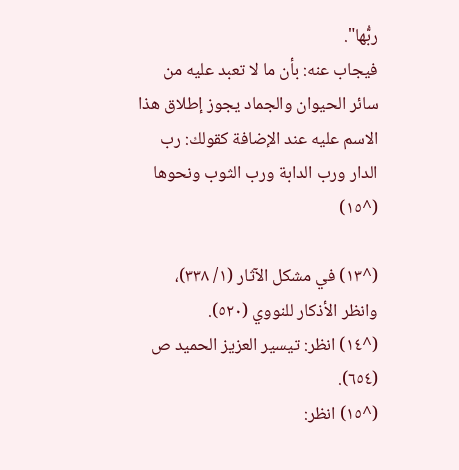ربُّها".
فيجاب عنه: بأن ما لا تعبد عليه من سائر الحيوان والجماد يجوز إطلاق هذا الاسم عليه عند الإضافة كقولك: رب الدار ورب الدابة ورب الثوب ونحوها (^١٥)

(^١٣) في مشكل الآثار (١/ ٣٣٨)، وانظر الأذكار للنووي (٥٢٠).
(^١٤) انظر: تيسير العزيز الحميد ص (٦٥٤).
(^١٥) انظر: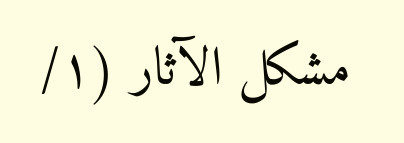مشكل الآثار (١/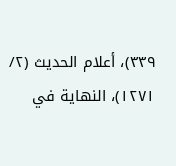٣٣٩)، أعلام الحديث (٢/ ١٢٧١)، النهاية في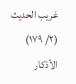غريب الحديث (٢/ ١٧٩) الأذكار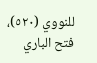للنووي (٥٢٠)، فتح الباري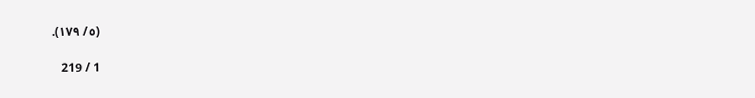(٥/ ١٧٩).

1 / 219